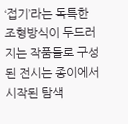‘접기’라는 독특한 조형방식이 두드러지는 작품들로 구성된 전시는 종이에서 시작된 탐색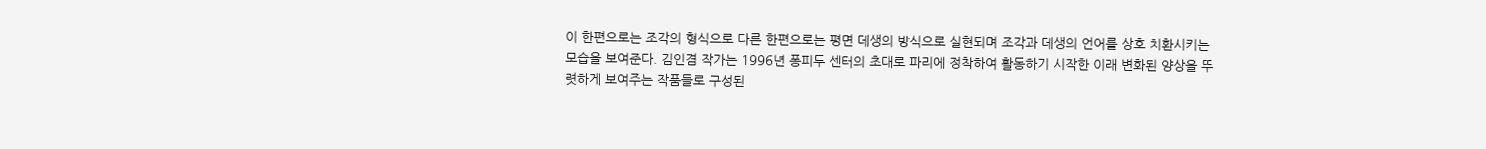이 한편으로는 조각의 형식으로 다른 한편으로는 평면 데생의 방식으로 실현되며 조각과 데생의 언어를 상호 치환시키는 모습을 보여준다. 김인겸 작가는 1996년 퐁피두 센터의 초대로 파리에 정착하여 활동하기 시작한 이래 변화된 양상을 뚜렷하게 보여주는 작품들로 구성된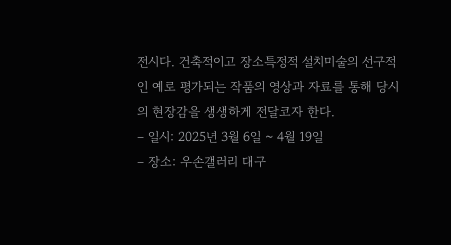전시다. 건축적이고 장소특정적 설치미술의 선구적인 예로 평가되는 작품의 영상과 자료를 통해 당시의 현장감을 생생하게 전달코자 한다.
– 일시: 2025년 3월 6일 ~ 4월 19일
– 장소: 우손갤러리 대구